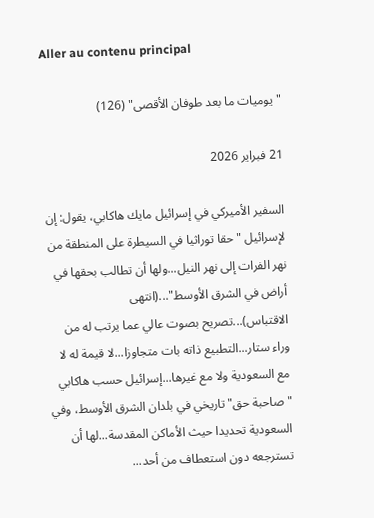Aller au contenu principal

"يوميات ما بعد طوفان الأقصى" (126)

21 فبراير 2026

السفير الأميركي في إسرائيل مايك هاكابي، يقول: إن لإسرائيل "حقا توراثيا في السيطرة على المنطقة من نهر الفرات إلى نهر النيل...ولها أن تطالب بحقها في أراض في الشرق الأوسط"...(انتهى الاقتباس)...تصريح بصوت عالي عما يرتب له من وراء ستار...التطبيع ذاته بات متجاوزا...لا قيمة له لا مع السعودية ولا مع غيرها...إسرائيل حسب هاكابي "صاحبة حق" تاريخي في بلدان الشرق الأوسط، وفي السعودية تحديدا حيث الأماكن المقدسة...لها أن تسترجعه دون استعطاف من أحد...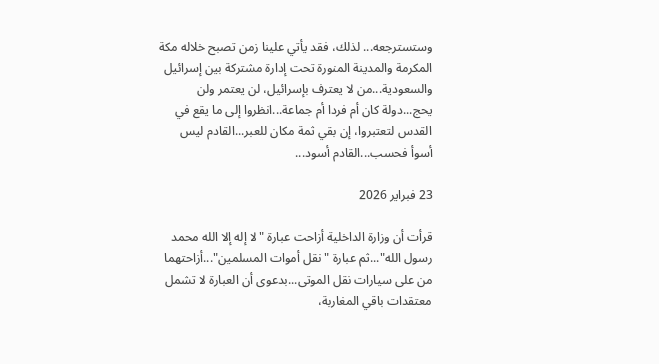وستسترجعه... لذلك، فقد يأتي علينا زمن تصبح خلاله مكة المكرمة والمدينة المنورة تحت إدارة مشتركة بين إسرائيل والسعودية...من لا يعترف بإسرائيل، لن يعتمر ولن يحج...دولة كان أم فردا أم جماعة...انظروا إلى ما يقع في القدس لتعتبروا، إن بقي ثمة مكان للعبر...القادم ليس أسوأ فحسب...القادم أسود...

23 فبراير 2026

قرأت أن وزارة الداخلية أزاحت عبارة "لا إله إلا الله محمد رسول الله"...ثم عبارة "نقل أموات المسلمين"...أزاحتهما من على سيارات نقل الموتى...بدعوى أن العبارة لا تشمل معتقدات باقي المغاربة،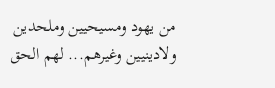من يهود ومسيحيين وملحدين ولادينيين وغيرهم... لهم الحق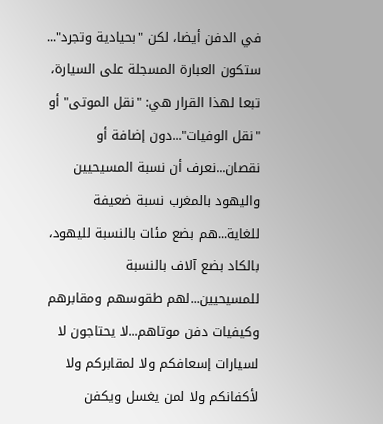في الدفن أيضا، لكن "بحيادية وتجرد"... ستكون العبارة المسجلة على السيارة، تبعا لهذا القرار هي: "نقل الموتى" أو "نقل الوفيات"...دون إضافة أو نقصان...نعرف أن نسبة المسيحيين واليهود بالمغرب نسبة ضعيفة للغاية...هم بضع مئات بالنسبة لليهود، بالكاد بضع آلاف بالنسبة للمسيحيين...لهم طقوسهم ومقابرهم وكيفيات دفن موتاهم...لا يحتاجون لا لسيارات إسعافكم ولا لمقابركم ولا لأكفانكم ولا لمن يغسل ويكفن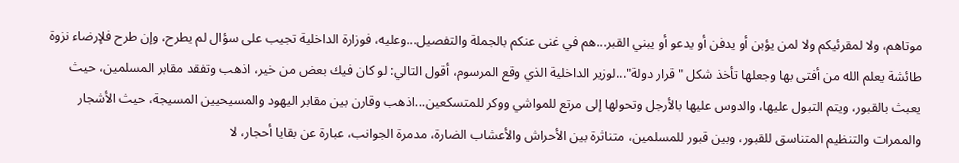موتاهم، ولا لمقرئيكم ولا لمن يؤبن أو يدفن أو يدعو أو يبني القبر...هم في غنى عنكم بالجملة والتفصيل...وعليه، فوزارة الداخلية تجيب على سؤال لم يطرح، وإن طرح فلإرضاء نزوة طائشة يعلم الله من أفتى بها وجعلها تأخذ شكل "قرار دولة"...لوزير الداخلية الذي وقع المرسوم، أقول التالي: لو كان فيك بعض من خير، اذهب وتفقد مقابر المسلمين، حيث يعبث بالقبور، ويتم التبول عليها، والدوس عليها بالأرجل وتحولها إلى مرتع للمواشي ووكر للمتسكعين...اذهب وقارن بين مقابر اليهود والمسيحيين المسيجة، حيث الأشجار والممرات والتنظيم المتناسق للقبور، وبين قبور للمسلمين، متناثرة بين الأحراش والأعشاب الضارة، مدمرة الجوانب، عبارة عن بقايا أحجار، لا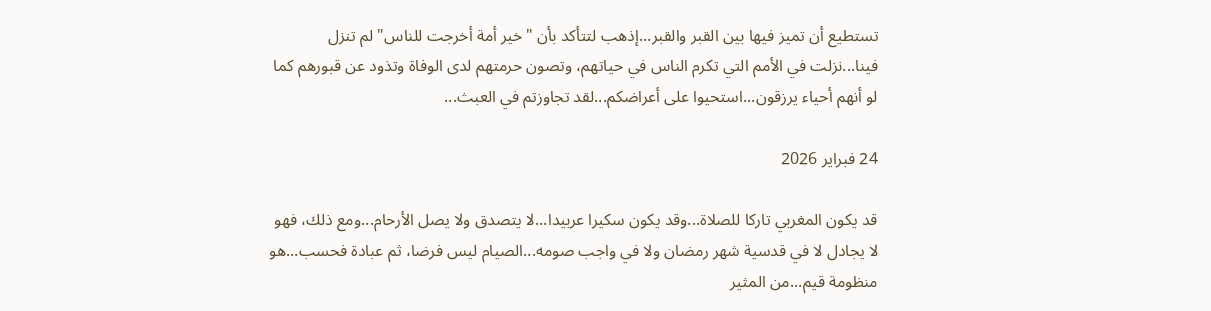تستطيع أن تميز فيها بين القبر والقبر...إذهب لتتأكد بأن "خير أمة أخرجت للناس" لم تنزل فينا...نزلت في الأمم التي تكرم الناس في حياتهم، وتصون حرمتهم لدى الوفاة وتذود عن قبورهم كما لو أنهم أحياء يرزقون...استحيوا على أعراضكم...لقد تجاوزتم في العبث...

24 فبراير 2026

قد يكون المغربي تاركا للصلاة...وقد يكون سكيرا عربيدا...لا يتصدق ولا يصل الأرحام...ومع ذلك، فهو لا يجادل لا في قدسية شهر رمضان ولا في واجب صومه...الصيام ليس فرضا، ثم عبادة فحسب...هو منظومة قيم...من المثير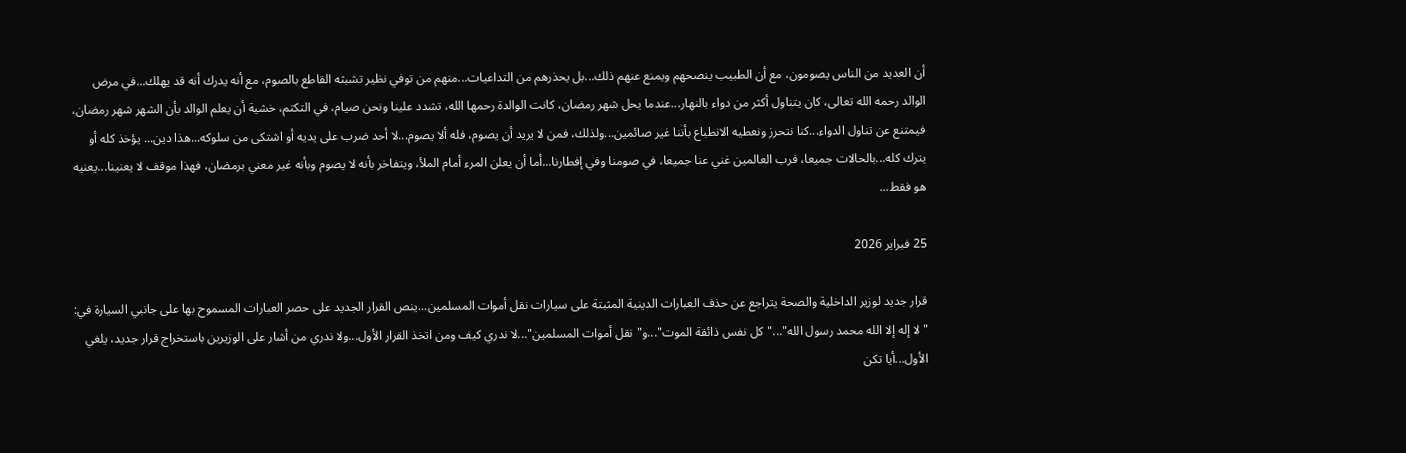أن العديد من الناس يصومون، مع أن الطبيب ينصحهم ويمنع عنهم ذلك...بل يحذرهم من التداعيات...منهم من توفي نظير تشبثه القاطع بالصوم، مع أنه يدرك أنه قد يهلك...في مرض الوالد رحمه الله تعالى، كان يتناول أكثر من دواء بالنهار...عندما يحل شهر رمضان، كانت الوالدة رحمها الله، تشدد علينا ونحن صيام، في التكتم، خشية أن يعلم الوالد بأن الشهر شهر رمضان، فيمتنع عن تناول الدواء...كنا نتحرز ونعطيه الانطباع بأننا غير صائمين...ولذلك، فمن لا يريد أن يصوم، فله ألا يصوم...لا أحد ضرب على يديه أو اشتكى من سلوكه...هذا دين... يؤخذ كله أو يترك كله...بالحالات جميعا، فرب العالمين غني عنا جميعا، في صومنا وفي إفطارنا...أما أن يعلن المرء أمام الملأ، ويتفاخر بأنه لا يصوم وبأنه غير معني برمضان، فهذا موقف لا يعنينا...يعنيه هو فقط...

25 فبراير 2026

قرار جديد لوزير الداخلية والصحة يتراجع عن حذف العبارات الدينية المثبتة على سيارات نقل أموات المسلمين...ينص القرار الجديد على حصر العبارات المسموح بها على جانبي السيارة في: "لا إله إلا الله محمد رسول الله"..."كل نفس ذائقة الموت"...و"نقل أموات المسلمين"...لا ندري كيف ومن اتخذ القرار الأول...ولا ندري من أشار على الوزيرين باستخراج قرار جديد، يلغي الأول...أيا تكن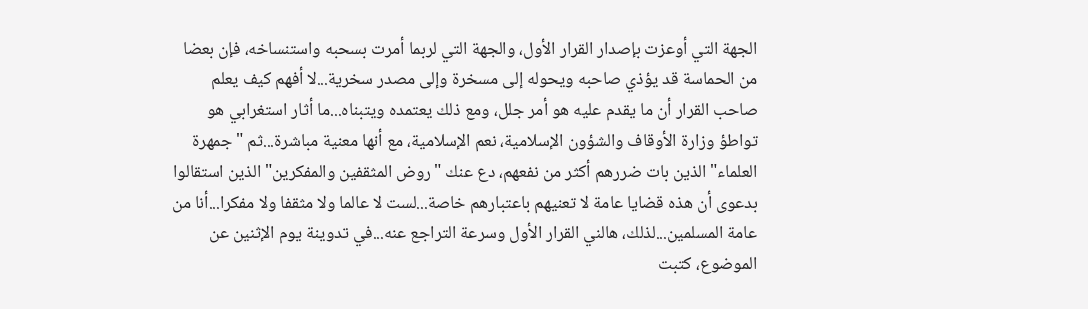الجهة التي أوعزت بإصدار القرار الأول، والجهة التي لربما أمرت بسحبه واستنساخه، فإن بعضا من الحماسة قد يؤذي صاحبه ويحوله إلى مسخرة وإلى مصدر سخرية...لا أفهم كيف يعلم صاحب القرار أن ما يقدم عليه هو أمر جلل، ومع ذلك يعتمده ويتبناه...ما أثار استغرابي هو تواطؤ وزارة الأوقاف والشؤون الإسلامية، نعم الإسلامية، مع أنها معنية مباشرة...ثم "جمهرة العلماء" الذين بات ضررهم أكثر من نفعهم، دع عنك "روض المثقفين والمفكرين" الذين استقالوا بدعوى أن هذه قضايا عامة لا تعنيهم باعتبارهم خاصة...لست لا عالما ولا مثقفا ولا مفكرا...أنا من عامة المسلمين...لذلك، هالني القرار الأول وسرعة التراجع عنه...في تدوينة يوم الإثنين عن الموضوع، كتبت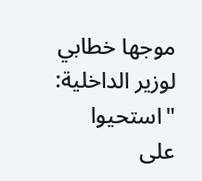موجها خطابي لوزير الداخلية: "استحيوا على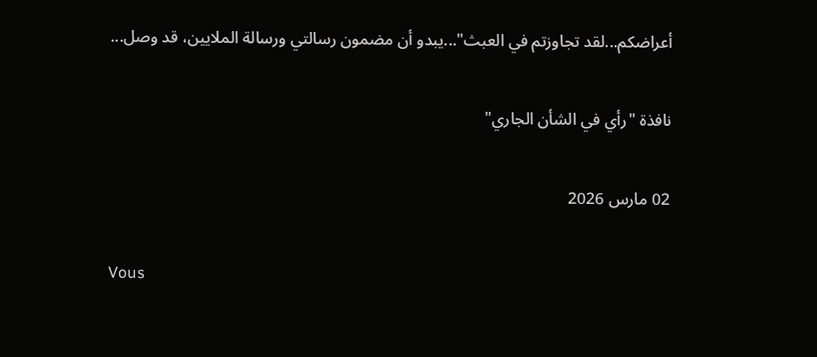أعراضكم...لقد تجاوزتم في العبث"...يبدو أن مضمون رسالتي ورسالة الملايين، قد وصل...

نافذة "رأي في الشأن الجاري"

02 مارس 2026

Vous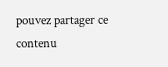pouvez partager ce contenu